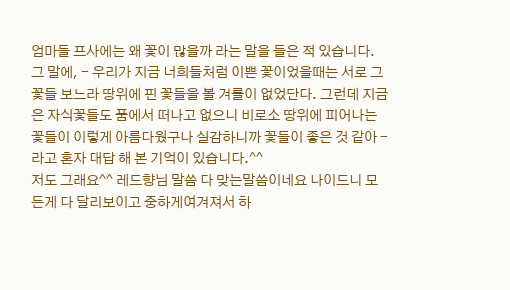엄마들 프사에는 왜 꽃이 많을까 라는 말을 들은 적 있습니다. 그 말에, - 우리가 지금 너희들처럼 이쁜 꽃이었을때는 서로 그 꽃들 보느라 땅위에 핀 꽃들을 볼 겨를이 없었단다. 그런데 지금은 자식꽃들도 품에서 떠나고 없으니 비로소 땅위에 피어나는 꽃들이 이렇게 아름다웠구나 실감하니까 꽃들이 좋은 것 같아 - 라고 혼자 대답 해 본 기억이 있습니다.^^
저도 그래요^^ 레드향님 말씀 다 맞는말씀이네요 나이드니 모든게 다 달리보이고 중하게여겨져서 하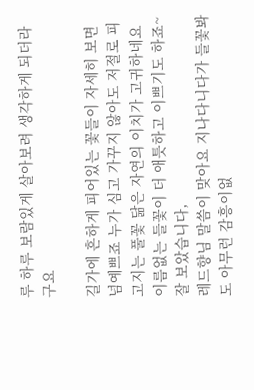루 하루 보람있게 살아보려 생각하게 되더라구요

길가에 흔하게 피어있는 꽃들이 자세히 보면 넘예쁘죠 누가 심고 가꾸지 않아도 저절로 피고지는 풀꽃 닮은 자연의 이치가 고귀하네요
이름없는 들꽃이 더 애틋하고 이쁘기도 하죠~잘 보았습니다,
레드향님 말씀이 맞아요 지나다니다가 들꽃봐도 아무런 감흥이없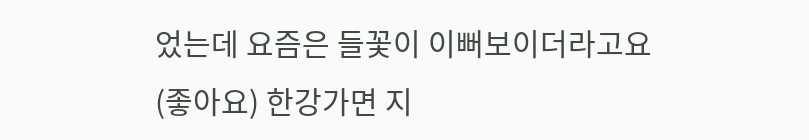었는데 요즘은 들꽃이 이뻐보이더라고요
(좋아요) 한강가면 지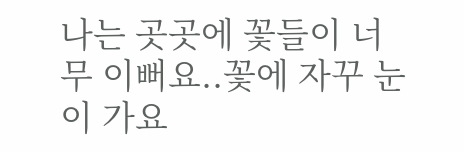나는 곳곳에 꽃들이 너무 이뻐요..꽃에 자꾸 눈이 가요